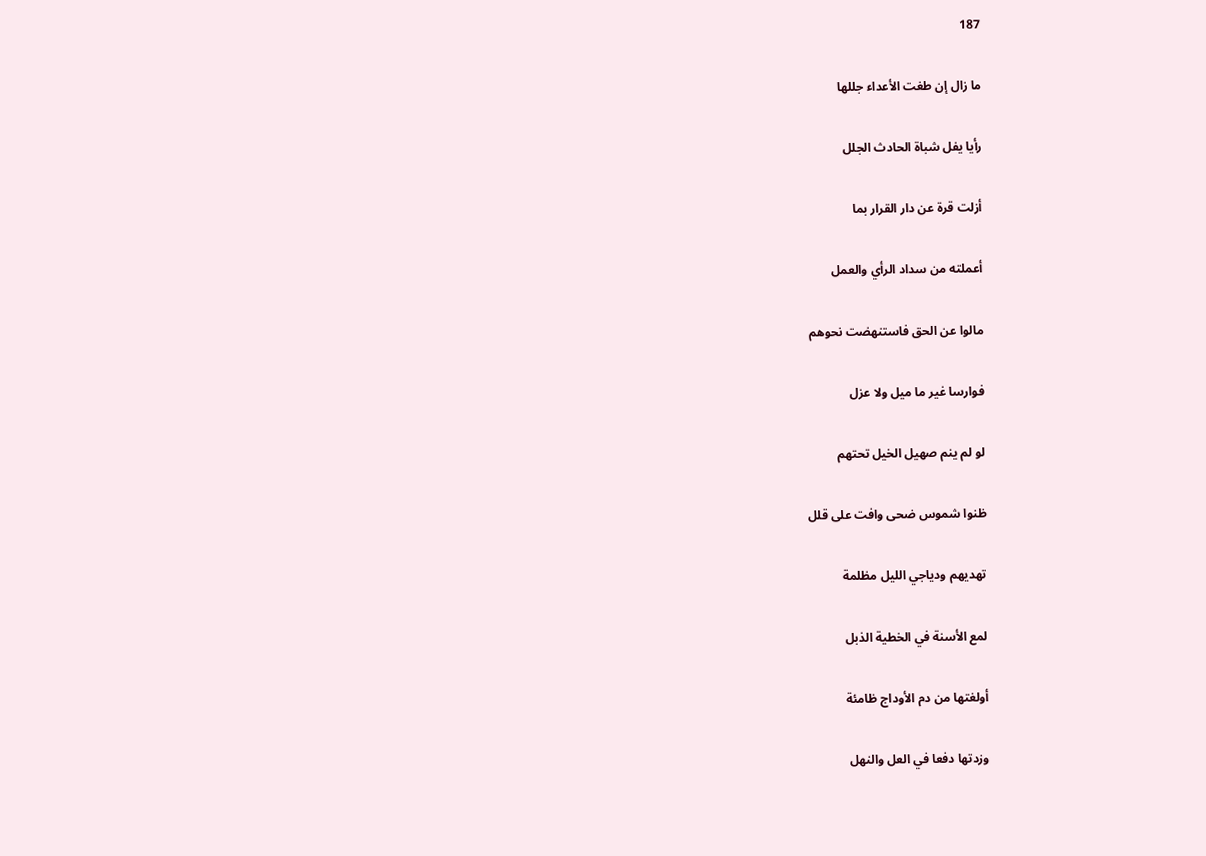187

ما زال إن طغت الأعداء جللها

رأيا يفل شباة الحادث الجلل

أزلت قرة عن دار القرار بما

أعملته من سداد الرأي والعمل

مالوا عن الحق فاستنهضت نحوهم

فوارسا غير ما ميل ولا عزل

لو لم ينم صهيل الخيل تحتهم

ظنوا شموس ضحى وافت على قلل

تهديهم ودياجي الليل مظلمة

لمع الأسنة في الخطية الذبل

أولغتها من دم الأوداج ظامئة

وزدتها دفعا في العل والنهل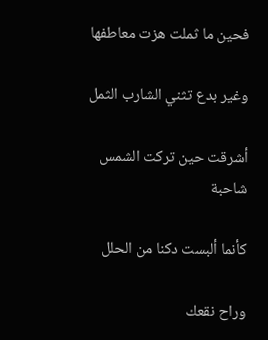فحين ما ثملت هزت معاطفها

وغير بدع تثني الشارب الثمل

أشرقت حين تركت الشمس شاحبة

كأنما ألبست دكنا من الحلل

وراح نقعك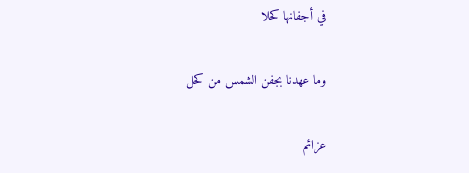في أجفانها كحلا

وما عهدنا بجفن الشمس من كحل

عزائم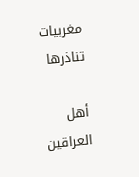مغربيات تناذرها

أهل العراقين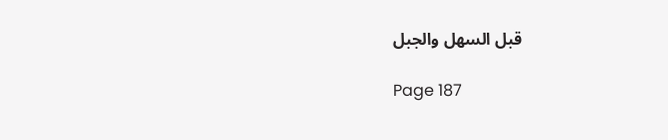قبل السهل والجبل

Page 187